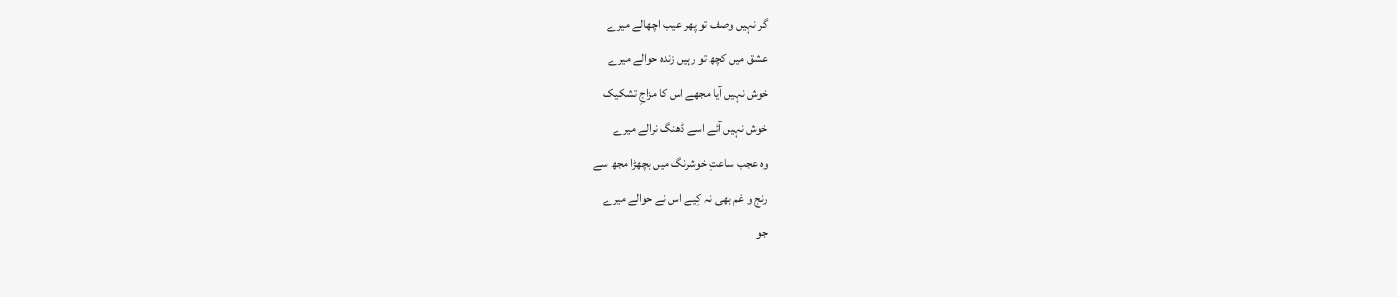گر نہیں وصف تو پھر عیب اچھالے میرے
عشق میں کچھ تو رہیں زندہ حوالے میرے
خوش نہیں آیا مجھے اس کا مزاجِ تشکیک
خوش نہیں آئے اسے ڈھنگ نرالے میرے
وہ عجب ساعتِ خوشرنگ میں بچھڑا مجھ سے
رنج و غم بھی نہ کِیے اس نے حوالے میرے
جو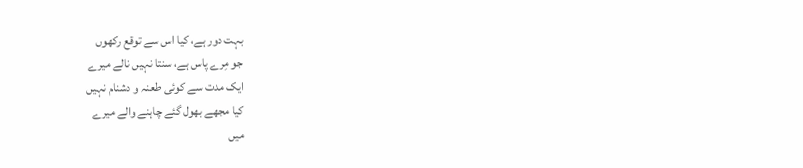بہت دور ہے، کیا اس سے توقع رکھوں
جو مِرے پاس ہے، سنتا نہیں نالے میرے
ایک مدت سے کوئی طعنہ و دشنام نہیں
کیا مجھے بھول گئے چاہنے والے میرے
میں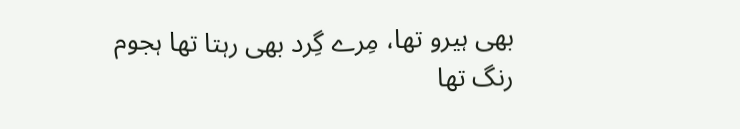بھی ہیرو تھا، مِرے گِرد بھی رہتا تھا ہجوم
رنگ تھا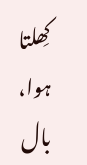کِھلتا ہوا، بال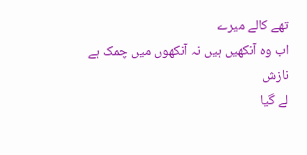تھے کالے میرے
اب وہ آنکھیں ہیں نہ آنکھوں میں چمک ہے نازش
لے گیا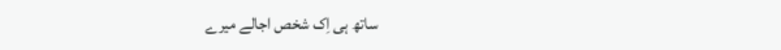ساتھ ہی اِک شخص اجالے میرے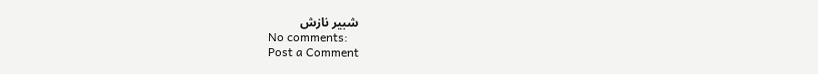شبیر نازش
No comments:
Post a Comment